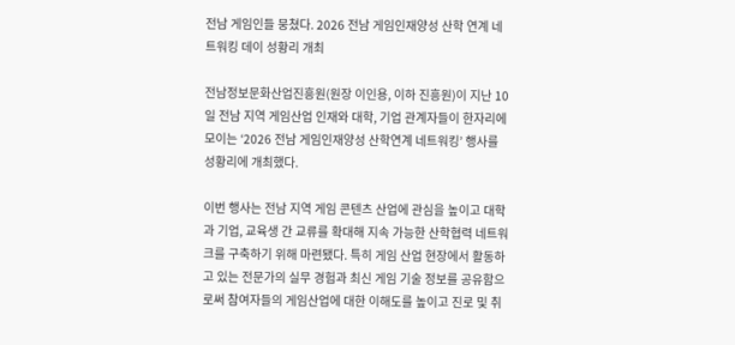전남 게임인들 뭉쳤다. 2026 전남 게임인재양성 산학 연계 네트워킹 데이 성황리 개최

전남정보문화산업진흥원(원장 이인용, 이하 진흥원)이 지난 10일 전남 지역 게임산업 인재와 대학, 기업 관계자들이 한자리에 모이는 ‘2026 전남 게임인재양성 산학연계 네트워킹’ 행사를 성황리에 개최했다.

이번 행사는 전남 지역 게임 콘텐츠 산업에 관심을 높이고 대학과 기업, 교육생 간 교류를 확대해 지속 가능한 산학협력 네트워크를 구축하기 위해 마련됐다. 특히 게임 산업 현장에서 활동하고 있는 전문가의 실무 경험과 최신 게임 기술 정보를 공유함으로써 참여자들의 게임산업에 대한 이해도를 높이고 진로 및 취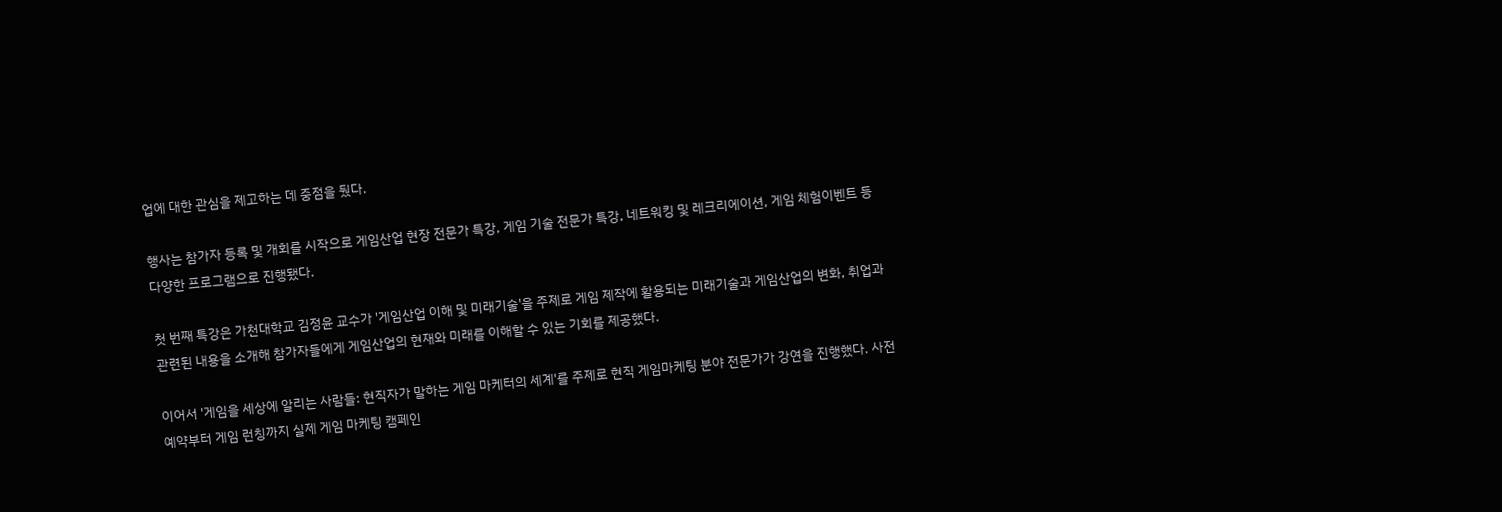업에 대한 관심을 제고하는 데 중점을 뒀다.

행사는 참가자 등록 및 개회를 시작으로 게임산업 현장 전문가 특강, 게임 기술 전문가 특강, 네트워킹 및 레크리에이션, 게임 체험이벤트 등 다양한 프로그램으로 진행됐다.

첫 번째 특강은 가천대학교 김정윤 교수가 '게임산업 이해 및 미래기술'을 주제로 게임 제작에 활용되는 미래기술과 게임산업의 변화, 취업과 관련된 내용을 소개해 참가자들에게 게임산업의 현재와 미래를 이해할 수 있는 기회를 제공했다.

이어서 '게임을 세상에 알리는 사람들: 현직자가 말하는 게임 마케터의 세계'를 주제로 현직 게임마케팅 분야 전문가가 강연을 진행했다. 사전예약부터 게임 런칭까지 실제 게임 마케팅 캠페인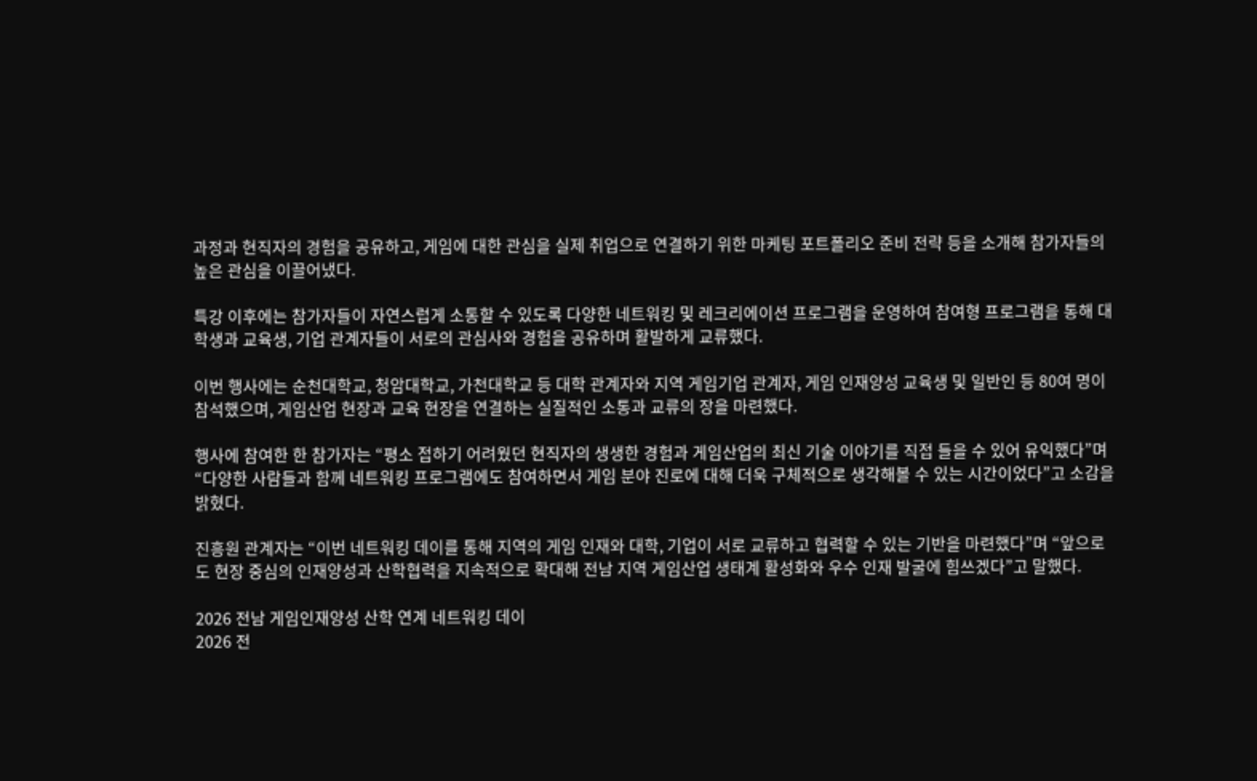과정과 현직자의 경험을 공유하고, 게임에 대한 관심을 실제 취업으로 연결하기 위한 마케팅 포트폴리오 준비 전략 등을 소개해 참가자들의 높은 관심을 이끌어냈다.

특강 이후에는 참가자들이 자연스럽게 소통할 수 있도록 다양한 네트워킹 및 레크리에이션 프로그램을 운영하여 참여형 프로그램을 통해 대학생과 교육생, 기업 관계자들이 서로의 관심사와 경험을 공유하며 활발하게 교류했다.

이번 행사에는 순천대학교, 청암대학교, 가천대학교 등 대학 관계자와 지역 게임기업 관계자, 게임 인재양성 교육생 및 일반인 등 80여 명이 참석했으며, 게임산업 현장과 교육 현장을 연결하는 실질적인 소통과 교류의 장을 마련했다.

행사에 참여한 한 참가자는 “평소 접하기 어려웠던 현직자의 생생한 경험과 게임산업의 최신 기술 이야기를 직접 들을 수 있어 유익했다”며 “다양한 사람들과 함께 네트워킹 프로그램에도 참여하면서 게임 분야 진로에 대해 더욱 구체적으로 생각해볼 수 있는 시간이었다”고 소감을 밝혔다.

진흥원 관계자는 “이번 네트워킹 데이를 통해 지역의 게임 인재와 대학, 기업이 서로 교류하고 협력할 수 있는 기반을 마련했다”며 “앞으로도 현장 중심의 인재양성과 산학협력을 지속적으로 확대해 전남 지역 게임산업 생태계 활성화와 우수 인재 발굴에 힘쓰겠다”고 말했다.

2026 전남 게임인재양성 산학 연계 네트워킹 데이
2026 전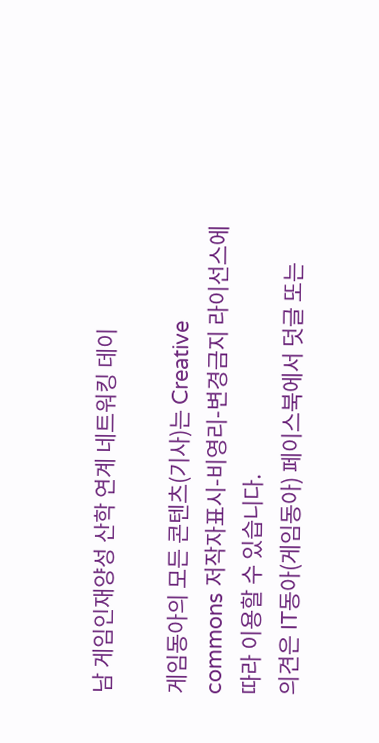남 게임인재양성 산학 연계 네트워킹 데이

게임동아의 모든 콘텐츠(기사)는 Creative commons 저작자표시-비영리-변경금지 라이선스에 따라 이용할 수 있습니다.
의견은 IT동아(게임동아) 페이스북에서 덧글 또는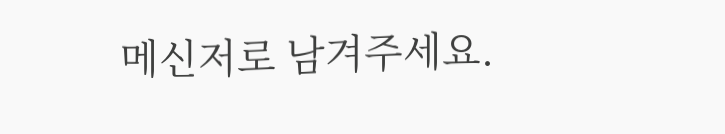메신저로 남겨주세요.